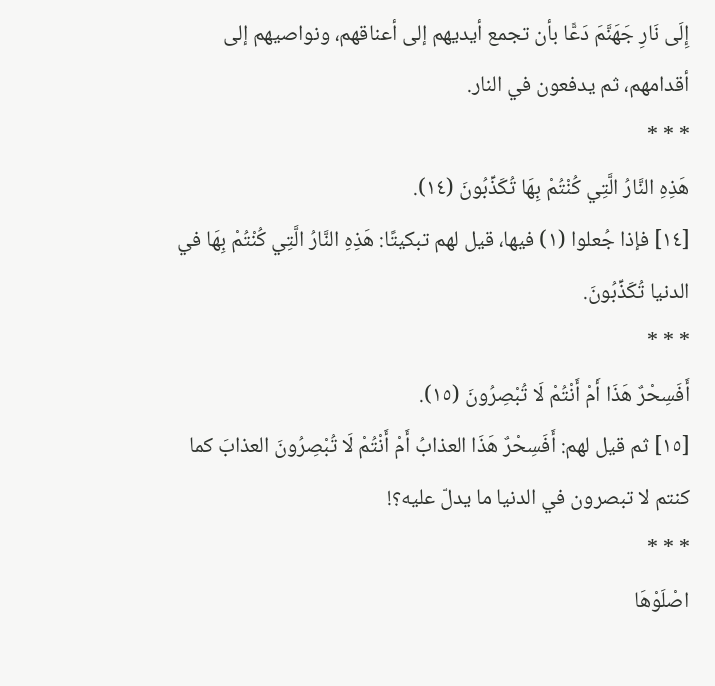إِلَى نَارِ جَهَنَّمَ دَعًّا بأن تجمع أيديهم إلى أعناقهم، ونواصيهم إلى أقدامهم، ثم يدفعون في النار.
* * *
هَذِهِ النَّارُ الَّتِي كُنْتُمْ بِهَا تُكَذِّبُونَ (١٤).
[١٤] فإذا جُعلوا (١) فيها، قيل لهم تبكيتًا: هَذِهِ النَّارُ الَّتِي كُنْتُمْ بِهَا في الدنيا تُكَذِّبُونَ.
* * *
أَفَسِحْرٌ هَذَا أَمْ أَنْتُمْ لَا تُبْصِرُونَ (١٥).
[١٥] ثم قيل لهم: أَفَسِحْرٌ هَذَا العذابُ أَمْ أَنْتُمْ لَا تُبْصِرُونَ العذابَ كما كنتم لا تبصرون في الدنيا ما يدلّ عليه؟!
* * *
اصْلَوْهَا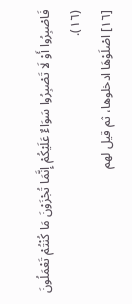فَاصْبِرُوا أَوْ لَا تَصْبِرُوا سَوَاءٌ عَلَيْكُمْ إِنَّمَا تُجْزَوْنَ مَا كُنْتُمْ تَعْمَلُونَ (١٦).
[١٦] اصْلَوْهَا ادخلوها، ثم قيل لهم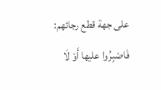على جهة قطع رجائهم: فَاصْبِرُوا عليها أَوْ لَا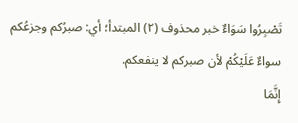تَصْبِرُوا سَوَاءٌ خبر محذوف (٢) المبتدأ؛ أي: صبرُكم وجزعُكم سواءٌ عَلَيْكُمْ لأن صبركم لا ينفعكم.
إِنَّمَا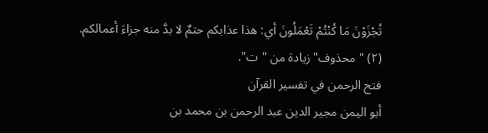تُجْزَوْنَ مَا كُنْتُمْ تَعْمَلُونَ أي: هذا عذابكم حتمٌ لا بدَّ منه جزاءَ أعمالكم.
(٢) "محذوف" زيادة من "ت".
فتح الرحمن في تفسير القرآن
أبو اليمن مجير الدين عبد الرحمن بن محمد بن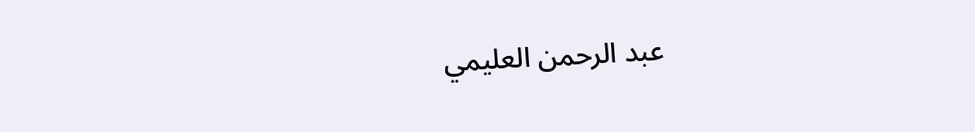عبد الرحمن العليمي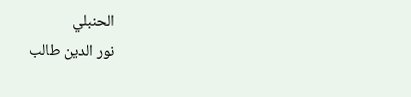الحنبلي
نور الدين طالب